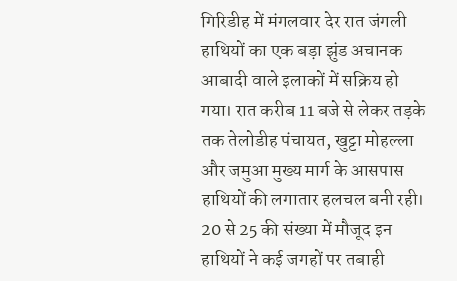गिरिडीह में मंगलवार देर रात जंगली हाथियों का एक बड़ा झुंड अचानक आबादी वाले इलाकों में सक्रिय हो गया। रात करीब 11 बजे से लेकर तड़के तक तेलोडीह पंचायत, खुट्टा मोहल्ला और जमुआ मुख्य मार्ग के आसपास हाथियों की लगातार हलचल बनी रही। 20 से 25 की संख्या में मौजूद इन हाथियों ने कई जगहों पर तबाही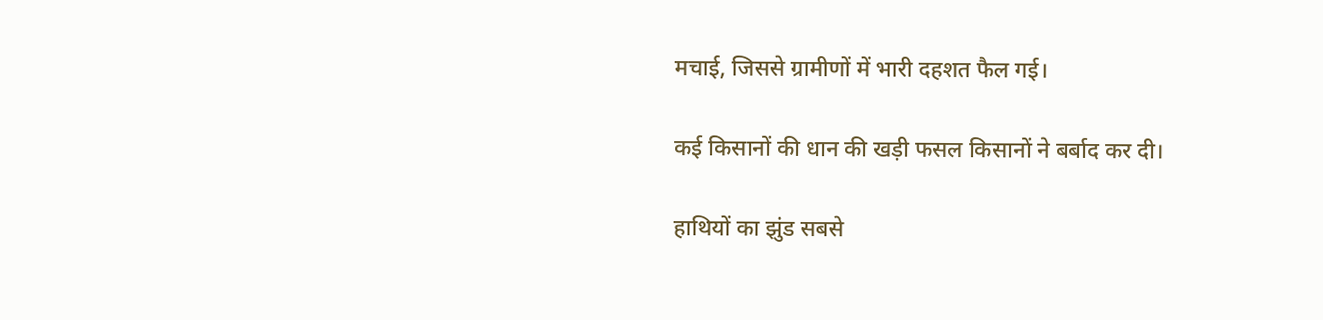मचाई, जिससे ग्रामीणों में भारी दहशत फैल गई।

कई किसानों की धान की खड़ी फसल किसानों ने बर्बाद कर दी।

हाथियों का झुंड सबसे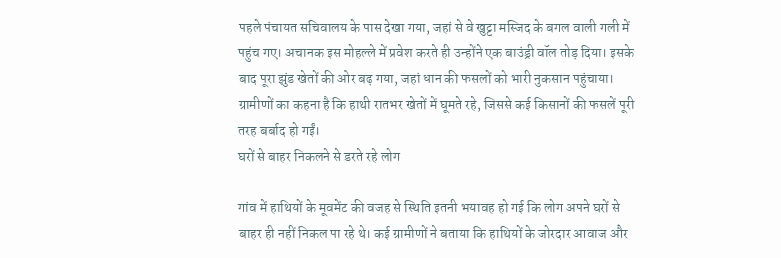पहले पंचायत सचिवालय के पास देखा गया, जहां से वे खुट्टा मस्जिद के बगल वाली गली में पहुंच गए। अचानक इस मोहल्ले में प्रवेश करते ही उन्होंने एक बाउंड्री वॉल तोड़ दिया। इसके बाद पूरा झुंड खेतों की ओर बढ़ गया, जहां धान की फसलों को भारी नुकसान पहुंचाया। ग्रामीणों का कहना है कि हाथी रातभर खेतों में घूमते रहे, जिससे कई किसानों की फसलें पूरी तरह बर्बाद हो गईं।
घरों से बाहर निकलने से डरते रहे लोग

गांव में हाथियों के मूवमेंट की वजह से स्थिति इतनी भयावह हो गई कि लोग अपने घरों से बाहर ही नहीं निकल पा रहे थे। कई ग्रामीणों ने बताया कि हाथियों के जोरदार आवाज और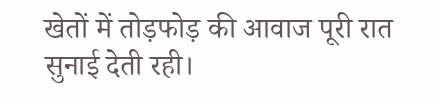खेतों में तोड़फोड़ की आवाज पूरी रात सुनाई देती रही।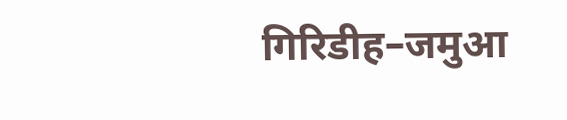गिरिडीह–जमुआ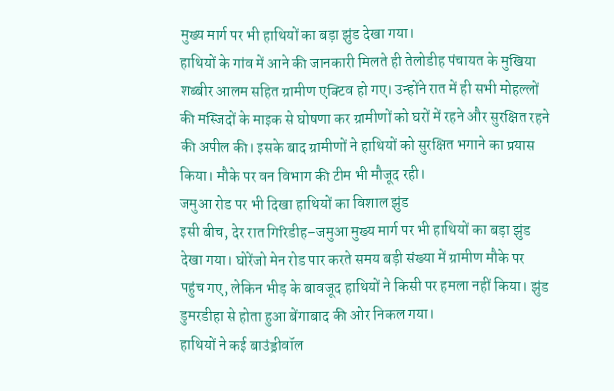मुख्य मार्ग पर भी हाथियों का बड़ा झुंड देखा गया।
हाथियों के गांव में आने की जानकारी मिलते ही तेलोडीह पंचायत के मुखिया शब्बीर आलम सहित ग्रामीण एक्टिव हो गए। उन्होंने रात में ही सभी मोहल्लों की मस्जिदों के माइक से घोषणा कर ग्रामीणों को घरों में रहने और सुरक्षित रहने की अपील की। इसके बाद ग्रामीणों ने हाथियों को सुरक्षित भगाने का प्रयास किया। मौके पर वन विभाग की टीम भी मौजूद रही।
जमुआ रोड पर भी दिखा हाथियों का विशाल झुंड
इसी बीच, देर रात गिरिडीह–जमुआ मुख्य मार्ग पर भी हाथियों का बड़ा झुंड देखा गया। घोरेंजो मेन रोड पार करते समय बड़ी संख्या में ग्रामीण मौके पर पहुंच गए, लेकिन भीड़ के बावजूद हाथियों ने किसी पर हमला नहीं किया। झुंड डुमरडीहा से होता हुआ बेंगाबाद की ओर निकल गया।
हाथियों ने कई बाउंड्रीवॉल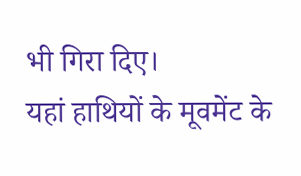भी गिरा दिए।
यहां हाथियों के मूवमेंट के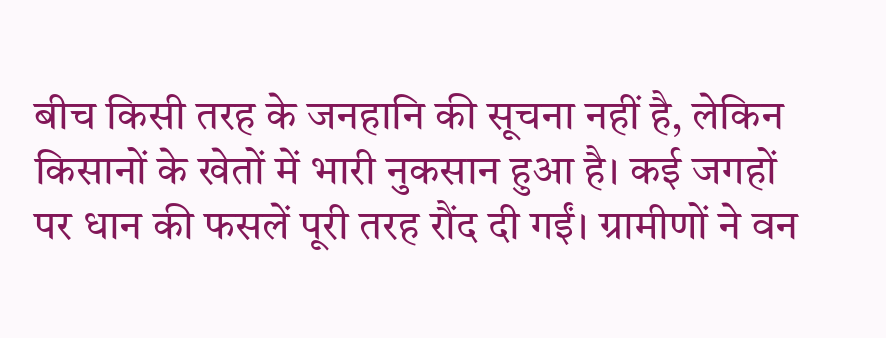बीच किसी तरह के जनहानि की सूचना नहीं है, लेकिन किसानों के खेतों में भारी नुकसान हुआ है। कई जगहों पर धान की फसलें पूरी तरह रौंद दी गईं। ग्रामीणों ने वन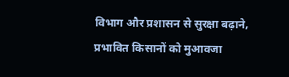विभाग और प्रशासन से सुरक्षा बढ़ाने, प्रभावित किसानों को मुआवजा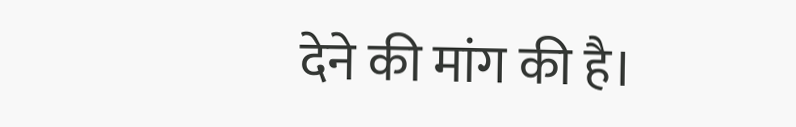देने की मांग की है।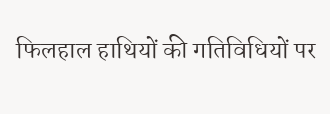फिलहाल हाथियों की गतिविधियों पर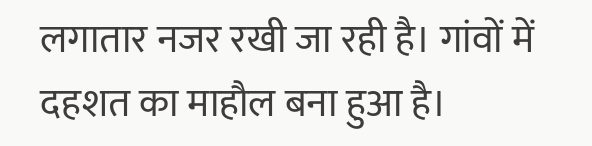लगातार नजर रखी जा रही है। गांवों में दहशत का माहौल बना हुआ है।